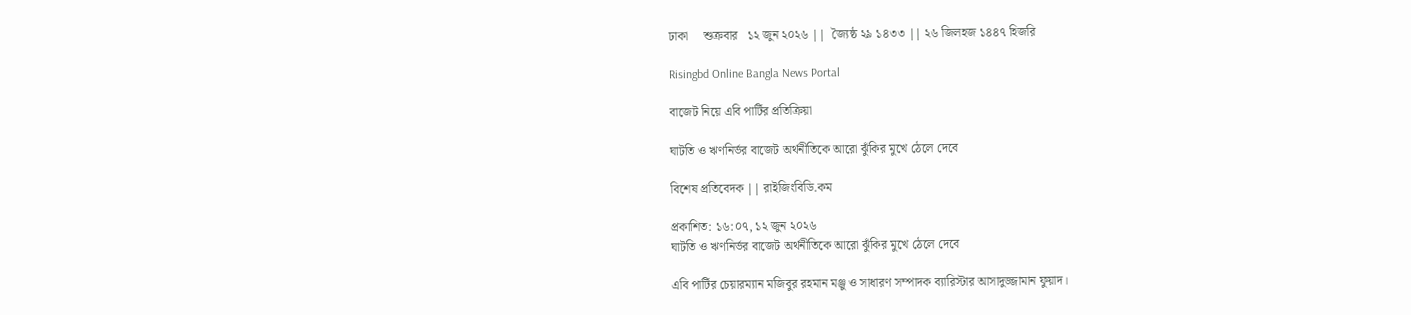ঢাকা     শুক্রবার   ১২ জুন ২০২৬ ||  জ্যৈষ্ঠ ২৯ ১৪৩৩ || ২৬ জিলহজ ১৪৪৭ হিজরি

Risingbd Online Bangla News Portal

বাজেট নিয়ে এবি পার্টির প্রতিক্রিয়া

ঘাটতি ও ঋণনির্ভর বাজেট অর্থনীতিকে আরো ঝুঁকির মুখে ঠেলে দেবে

বিশেষ প্রতিবেদক || রাইজিংবিডি.কম

প্রকাশিত: ১৬:০৭, ১২ জুন ২০২৬
ঘাটতি ও ঋণনির্ভর বাজেট অর্থনীতিকে আরো ঝুঁকির মুখে ঠেলে দেবে

এবি পার্টির চেয়ারম্যান মজিবুর রহমান মঞ্জু ও সাধারণ সম্পাদক ব্যারিস্টার আসাদুজ্জামান ফুয়াদ।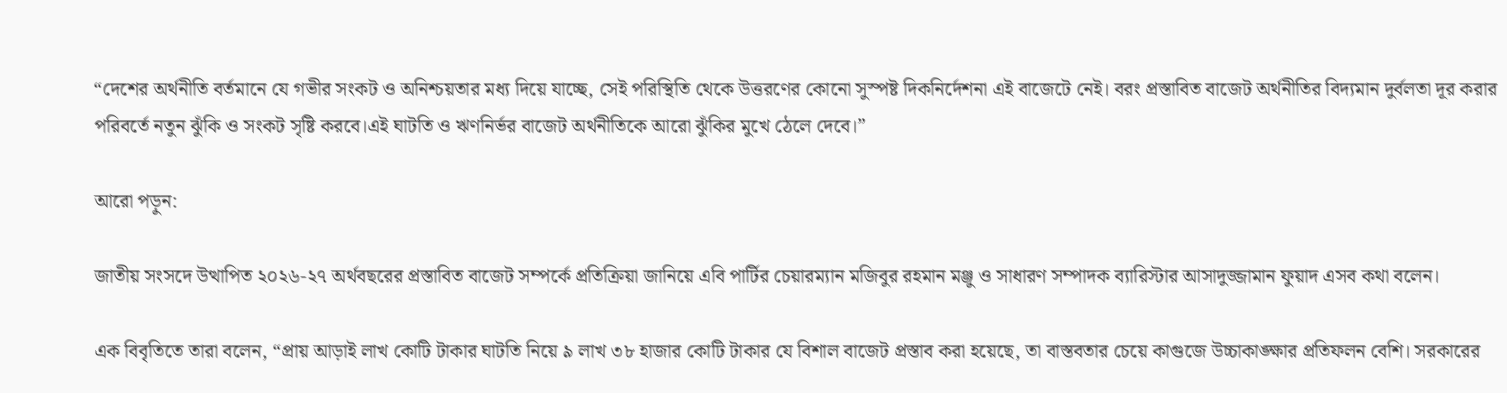“দেশের অর্থনীতি বর্তমানে যে গভীর সংকট ও অনিশ্চয়তার মধ্য দিয়ে যাচ্ছে, সেই পরিস্থিতি থেকে উত্তরণের কোনো সুস্পষ্ট দিকনির্দেশনা এই বাজেটে নেই। বরং প্রস্তাবিত বাজেট অর্থনীতির বিদ্যমান দুর্বলতা দূর করার পরিবর্তে নতুন ঝুঁকি ও সংকট সৃষ্টি করবে।এই ঘাটতি ও ঋণনির্ভর বাজেট অর্থনীতিকে আরো ঝুঁকির মুখে ঠেলে দেবে।”

আরো পড়ুন:

জাতীয় সংসদে উত্থাপিত ২০২৬-২৭ অর্থবছরের প্রস্তাবিত বাজেট সম্পর্কে প্রতিক্রিয়া জানিয়ে এবি পার্টির চেয়ারম্যান মজিবুর রহমান মঞ্জু ও সাধারণ সম্পাদক ব্যারিস্টার আসাদুজ্জামান ফুয়াদ এসব কথা ব‌লেন।

এক বিবৃ‌তি‌তে তারা বলেন, “প্রায় আড়াই লাখ কোটি টাকার ঘাটতি নিয়ে ৯ লাখ ৩৮ হাজার কোটি টাকার যে বিশাল বাজেট প্রস্তাব করা হয়েছে, তা বাস্তবতার চেয়ে কাগুজে উচ্চাকাঙ্ক্ষার প্রতিফলন বেশি। সরকারের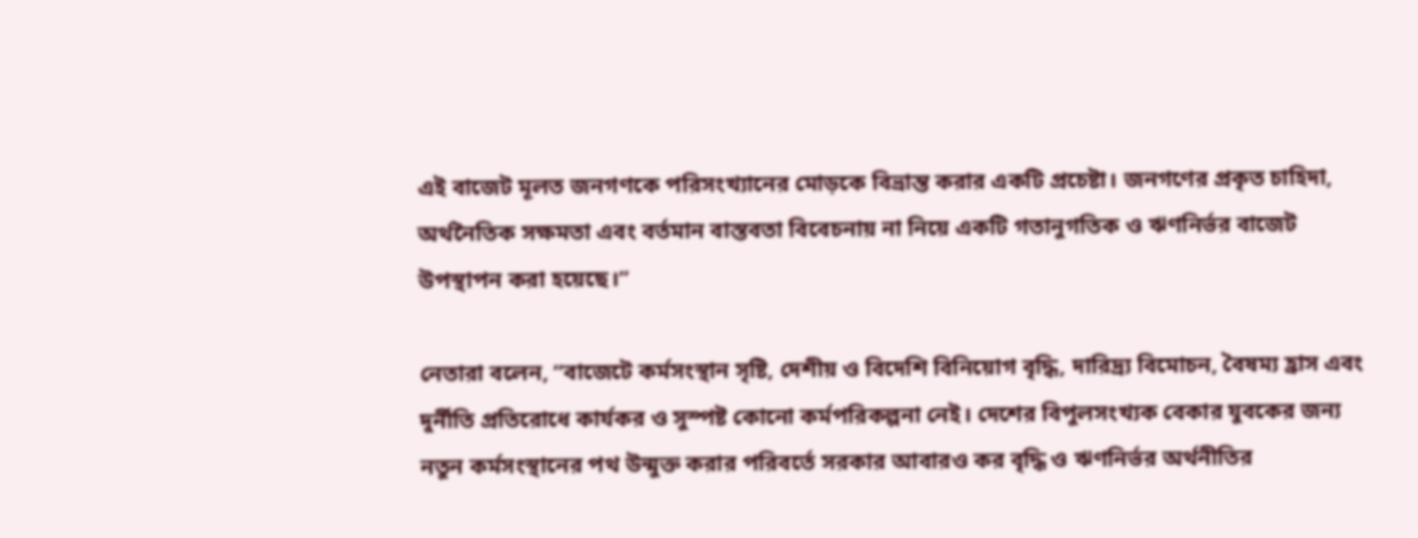এই বাজেট মূলত জনগণকে পরিসংখ্যানের মোড়কে বিভ্রান্ত করার একটি প্রচেষ্টা। জনগণের প্রকৃত চাহিদা, অর্থনৈতিক সক্ষমতা এবং বর্তমান বাস্তবতা বিবেচনায় না নিয়ে একটি গতানুগতিক ও ঋণনির্ভর বাজেট উপস্থাপন করা হয়েছে।”

নেতারা বলেন, “বাজেটে কর্মসংস্থান সৃষ্টি, দেশীয় ও বিদেশি বিনিয়োগ বৃদ্ধি, দারিদ্র্য বিমোচন, বৈষম্য হ্রাস এবং দুর্নীতি প্রতিরোধে কার্যকর ও সুস্পষ্ট কোনো কর্মপরিকল্পনা নেই। দেশের বিপুলসংখ্যক বেকার যুবকের জন্য নতুন কর্মসংস্থানের পথ উন্মুক্ত করার পরিবর্তে সরকার আবারও কর বৃদ্ধি ও ঋণনির্ভর অর্থনীতির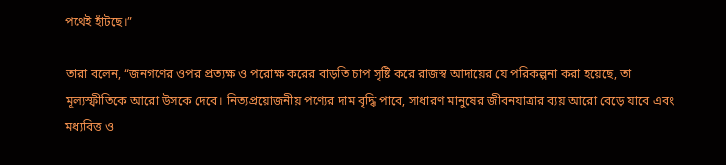পথেই হাঁটছে।”

তারা বলেন, “জনগণের ওপর প্রত্যক্ষ ও পরোক্ষ করের বাড়তি চাপ সৃষ্টি করে রাজস্ব আদায়ের যে পরিকল্পনা করা হয়েছে, তা মূল্যস্ফীতিকে আরো উসকে দেবে। নিত্যপ্রয়োজনীয় পণ্যের দাম বৃদ্ধি পাবে, সাধারণ মানুষের জীবনযাত্রার ব্যয় আরো বেড়ে যাবে এবং মধ্যবিত্ত ও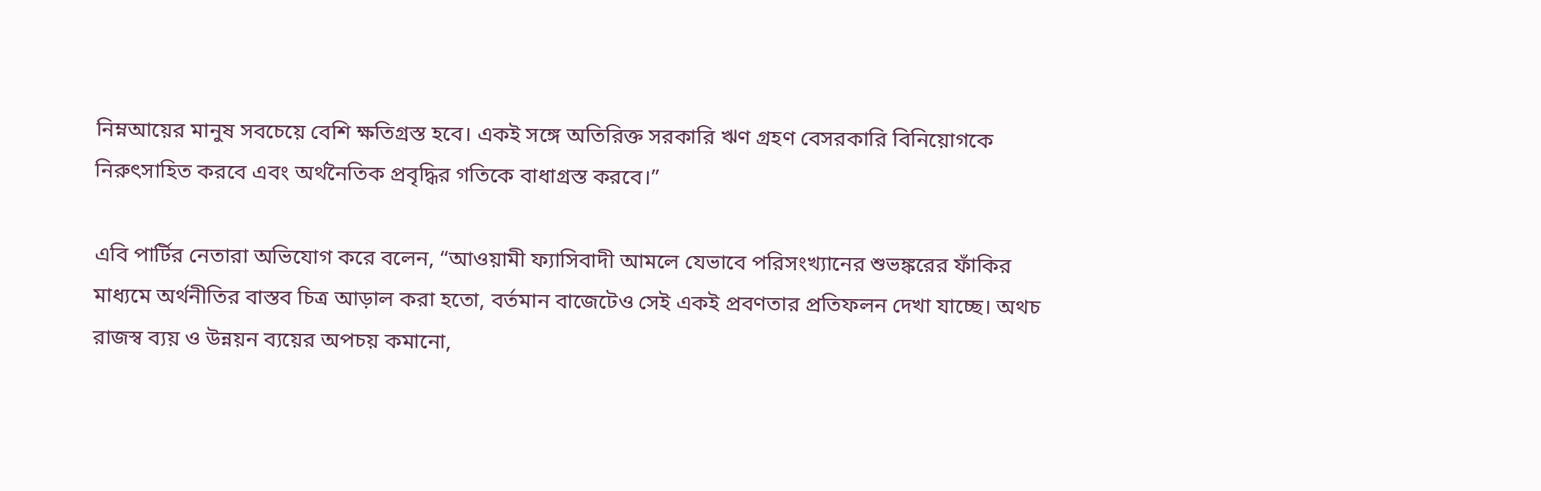নিম্নআয়ের মানুষ সবচেয়ে বেশি ক্ষতিগ্রস্ত হবে। একই সঙ্গে অতিরিক্ত সরকারি ঋণ গ্রহণ বেসরকারি বিনিয়োগকে নিরুৎসাহিত করবে এবং অর্থনৈতিক প্রবৃদ্ধির গতিকে বাধাগ্রস্ত করবে।”

এবি পার্টির নেতারা অভিযোগ করে বলেন, “আওয়ামী ফ্যাসিবাদী আমলে যেভাবে পরিসংখ্যানের শুভঙ্করের ফাঁকির মাধ্যমে অর্থনীতির বাস্তব চিত্র আড়াল করা হতো, বর্তমান বাজেটেও সেই একই প্রবণতার প্রতিফলন দেখা যাচ্ছে। অথচ রাজস্ব ব্যয় ও উন্নয়ন ব্যয়ের অপচয় কমানো,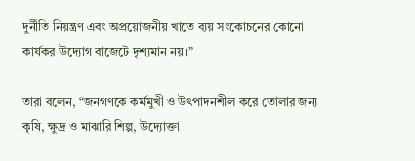দুর্নীতি নিয়ন্ত্রণ এবং অপ্রয়োজনীয় খাতে ব্যয় সংকোচনের কোনো কার্যকর উদ্যোগ বাজেটে দৃশ্যমান নয়।”

তারা বলেন, “জনগণকে কর্মমুখী ও উৎপাদনশীল করে তোলার জন্য কৃষি, ক্ষুদ্র ও মাঝারি শিল্প, উদ্যোক্তা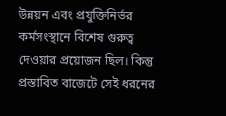উন্নয়ন এবং প্রযুক্তিনির্ভর কর্মসংস্থানে বিশেষ গুরুত্ব দেওয়ার প্রয়োজন ছিল। কিন্তু প্রস্তাবিত বাজেটে সেই ধরনের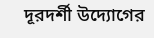দূরদর্শী উদ্যোগের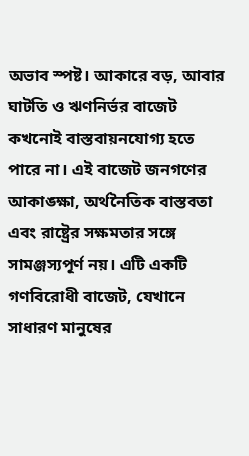অভাব স্পষ্ট। আকারে বড়, আবার ঘাটতি ও ঋণনির্ভর বাজেট কখনোই বাস্তবায়নযোগ্য হতে পারে না। এই বাজেট জনগণের আকাঙ্ক্ষা, অর্থনৈতিক বাস্তবতা এবং রাষ্ট্রের সক্ষমতার সঙ্গে সামঞ্জস্যপূর্ণ নয়। এটি একটি গণবিরোধী বাজেট, যেখানে সাধারণ মানুষের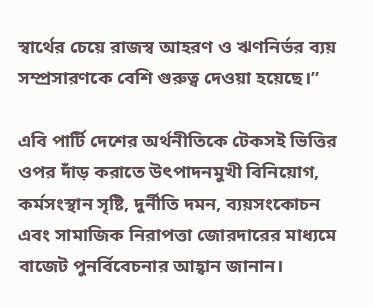স্বার্থের চেয়ে রাজস্ব আহরণ ও ঋণনির্ভর ব্যয় সম্প্রসারণকে বেশি গুরুত্ব দেওয়া হয়েছে।”

এবি পার্টি দেশের অর্থনীতিকে টেকসই ভিত্তির ওপর দাঁড় করাতে উৎপাদনমুখী বিনিয়োগ, কর্মসংস্থান সৃষ্টি, দুর্নীতি দমন, ব্যয়সংকোচন এবং সামাজিক নিরাপত্তা জোরদারের মাধ্যমে বাজেট পুনর্বিবেচনার আহ্বান জানান।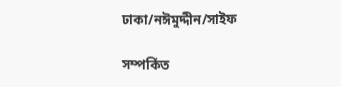ঢাকা/নঈমুদ্দীন/সাইফ

সম্পর্কিত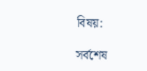বিষয়:

সর্বশেষ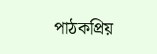পাঠকপ্রিয়